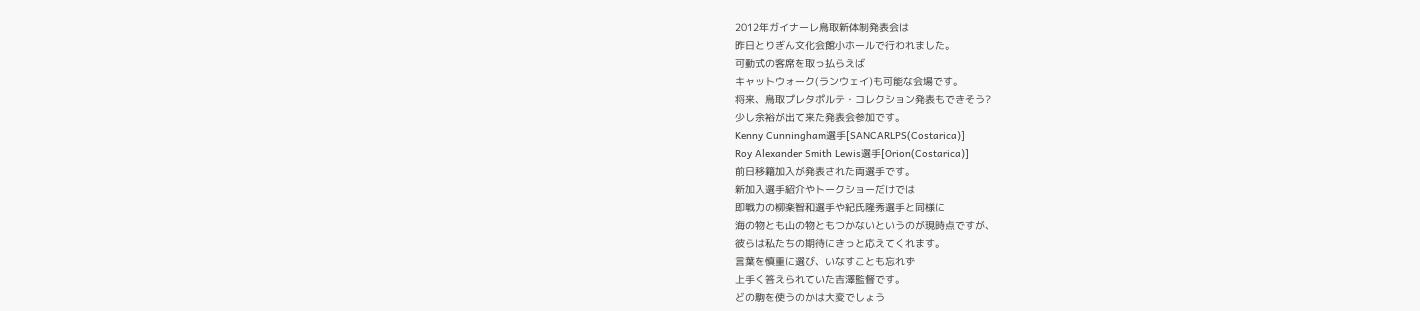2012年ガイナーレ鳥取新体制発表会は
昨日とりぎん文化会館小ホールで行われました。
可動式の客席を取っ払らえば
キャットウォーク(ランウェイ)も可能な会場です。
将来、鳥取プレタポルテ・コレクション発表もできそう?
少し余裕が出て来た発表会参加です。
Kenny Cunningham選手[SANCARLPS(Costarica)]
Roy Alexander Smith Lewis選手[Orion(Costarica)]
前日移籍加入が発表された両選手です。
新加入選手紹介やトークショーだけでは
即戦力の柳楽智和選手や紀氏隆秀選手と同様に
海の物とも山の物ともつかないというのが現時点ですが、
彼らは私たちの期待にきっと応えてくれます。
言葉を慎重に選び、いなすことも忘れず
上手く答えられていた吉澤監督です。
どの駒を使うのかは大変でしょう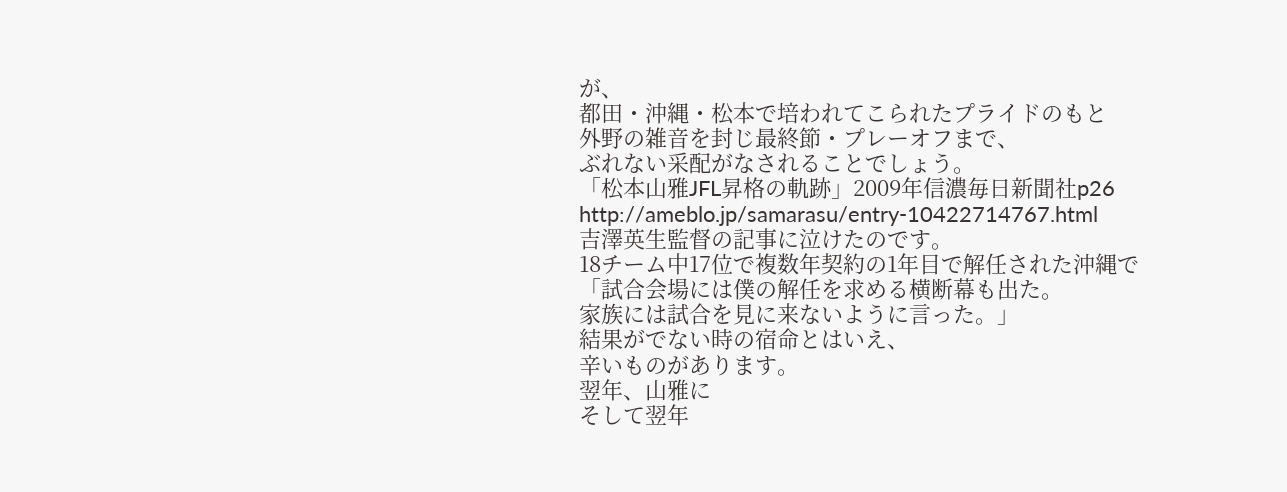が、
都田・沖縄・松本で培われてこられたプライドのもと
外野の雑音を封じ最終節・プレーオフまで、
ぶれない采配がなされることでしょう。
「松本山雅JFL昇格の軌跡」2009年信濃毎日新聞社p26
http://ameblo.jp/samarasu/entry-10422714767.html
吉澤英生監督の記事に泣けたのです。
18チーム中17位で複数年契約の1年目で解任された沖縄で
「試合会場には僕の解任を求める横断幕も出た。
家族には試合を見に来ないように言った。」
結果がでない時の宿命とはいえ、
辛いものがあります。
翌年、山雅に
そして翌年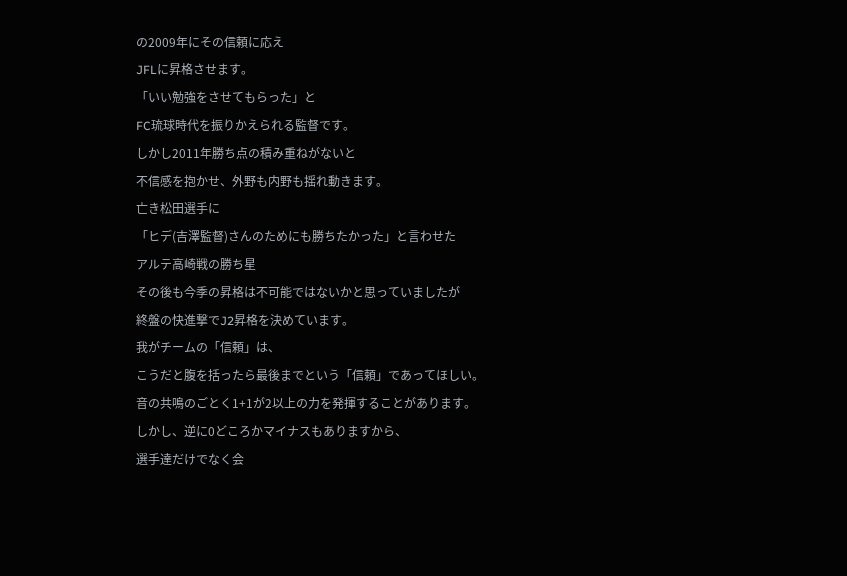の2009年にその信頼に応え
JFLに昇格させます。
「いい勉強をさせてもらった」と
FC琉球時代を振りかえられる監督です。
しかし2011年勝ち点の積み重ねがないと
不信感を抱かせ、外野も内野も揺れ動きます。
亡き松田選手に
「ヒデ(吉澤監督)さんのためにも勝ちたかった」と言わせた
アルテ高崎戦の勝ち星
その後も今季の昇格は不可能ではないかと思っていましたが
終盤の快進撃でJ2昇格を決めています。
我がチームの「信頼」は、
こうだと腹を括ったら最後までという「信頼」であってほしい。
音の共鳴のごとく1+1が2以上の力を発揮することがあります。
しかし、逆に0どころかマイナスもありますから、
選手達だけでなく会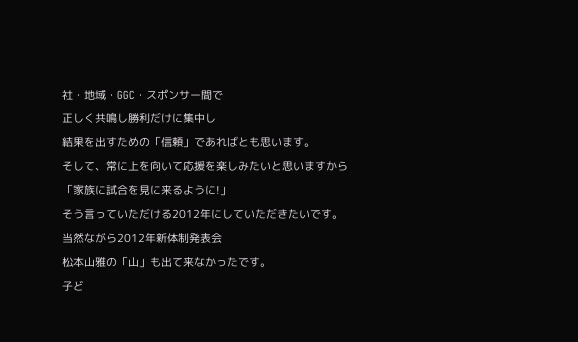社・地域・GGC・スポンサー間で
正しく共鳴し勝利だけに集中し
結果を出すための「信頼」であればとも思います。
そして、常に上を向いて応援を楽しみたいと思いますから
「家族に試合を見に来るように!」
そう言っていただける2012年にしていただきたいです。
当然ながら2012年新体制発表会
松本山雅の「山」も出て来なかったです。
子ど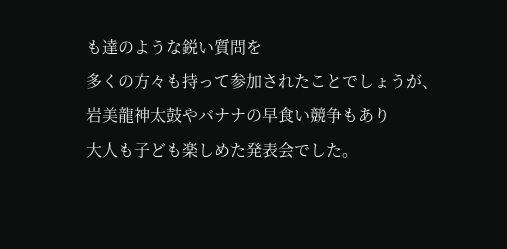も達のような鋭い質問を
多くの方々も持って参加されたことでしょうが、
岩美龍神太鼓やバナナの早食い競争もあり
大人も子ども楽しめた発表会でした。